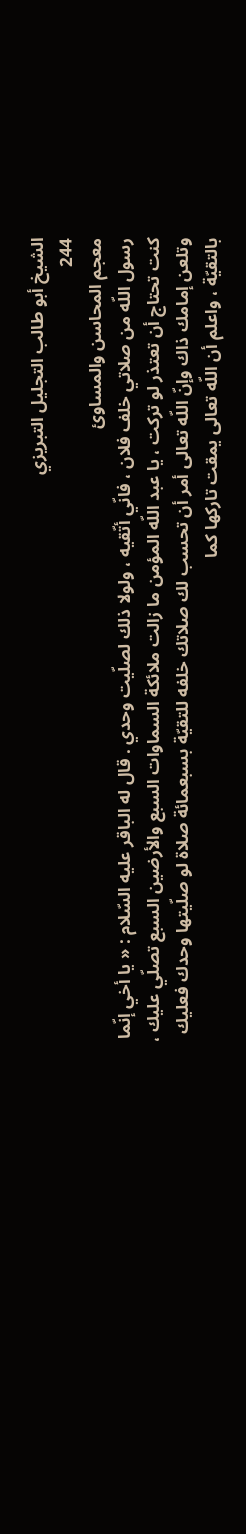الشيخ أبو طالب التجليل التبريزي
244
معجم المحاسن والمساوئ
رسول اللّه من صلاتي خلف فلان ، فانّي أتّقيه ، ولولا ذلك لصلّيت وحدي . قال له الباقر عليه السّلام : « يا أخي إنّما كنت تحتاج أن تعتذر لو تركت ، يا عبد اللّه المؤمن ما زالت ملائكة السماوات السبع والأرضين السبع تصلّي عليك ، وتلعن إمامك ذاك وإنّ اللّه تعالى أمر أن تحسب لك صلاتك خلفه للتقيّة بسبعمائة صلاة لو صلّيتها وحدك فعليك بالتقيّة ، واعلم أن اللّه تعالى يمقت تاركها كما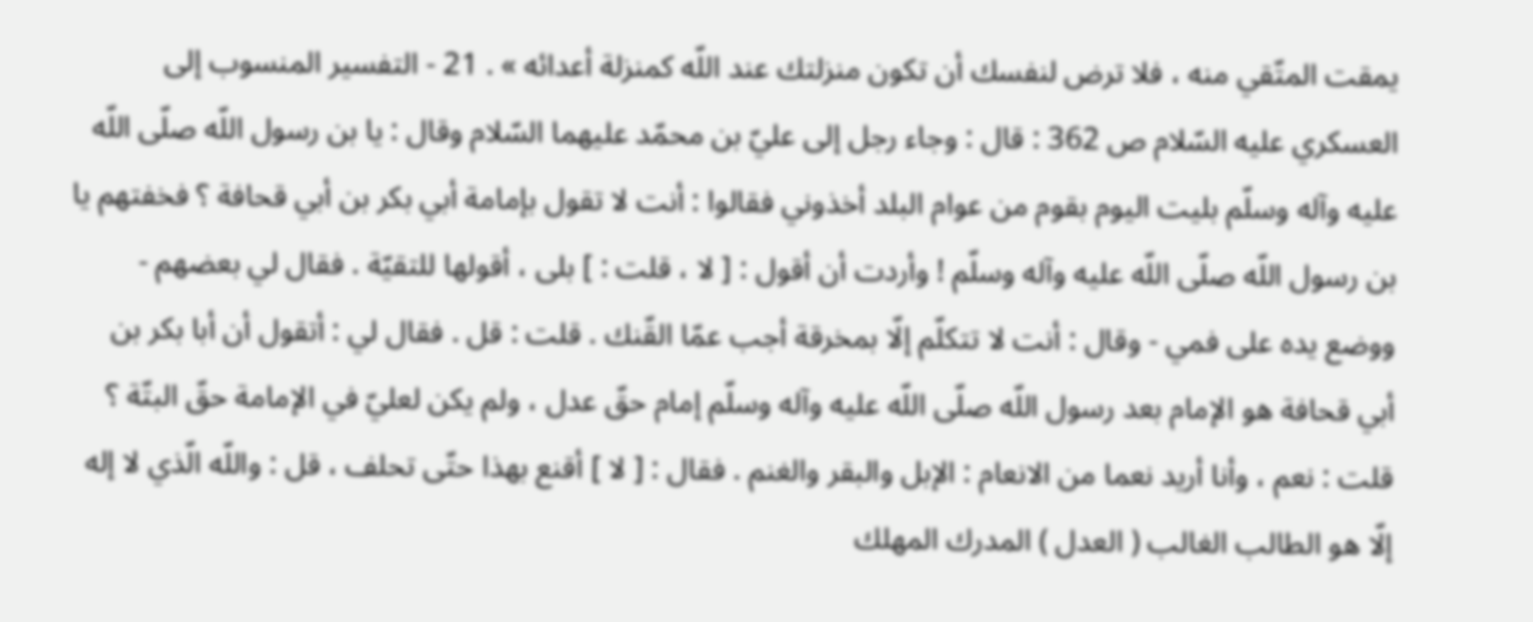يمقت المتّقي منه ، فلا ترض لنفسك أن تكون منزلتك عند اللّه كمنزلة أعدائه » . 21 - التفسير المنسوب إلى العسكري عليه السّلام ص 362 : قال : وجاء رجل إلى عليّ بن محمّد عليهما السّلام وقال : يا بن رسول اللّه صلّى اللّه عليه وآله وسلّم بليت اليوم بقوم من عوام البلد أخذوني فقالوا : أنت لا تقول بإمامة أبي بكر بن أبي قحافة ؟ فخفتهم يا بن رسول اللّه صلّى اللّه عليه وآله وسلّم ! وأردت أن أقول : [ لا ، قلت : ] بلى ، أقولها للتقيّة . فقال لي بعضهم - ووضع يده على فمي - وقال : أنت لا تتكلّم إلّا بمخرقة أجب عمّا القّنك . قلت : قل . فقال لي : أتقول أن أبا بكر بن أبي قحافة هو الإمام بعد رسول اللّه صلّى اللّه عليه وآله وسلّم إمام حقّ عدل ، ولم يكن لعليّ في الإمامة حقّ البتّة ؟ قلت : نعم ، وأنا أريد نعما من الانعام : الإبل والبقر والغنم . فقال : [ لا ] أقنع بهذا حتّى تحلف ، قل : واللّه الّذي لا إله إلّا هو الطالب الغالب ( العدل ) المدرك المهلك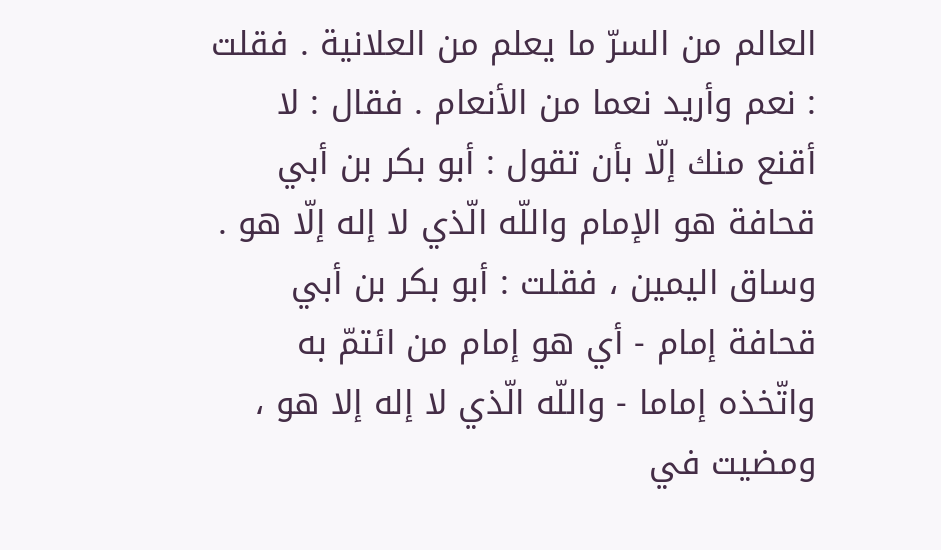العالم من السرّ ما يعلم من العلانية . فقلت : نعم وأريد نعما من الأنعام . فقال : لا أقنع منك إلّا بأن تقول : أبو بكر بن أبي قحافة هو الإمام واللّه الّذي لا إله إلّا هو . وساق اليمين ، فقلت : أبو بكر بن أبي قحافة إمام - أي هو إمام من ائتمّ به واتّخذه إماما - واللّه الّذي لا إله إلا هو ، ومضيت في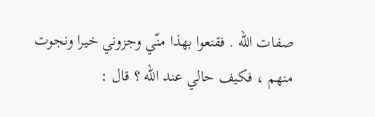صفات اللّه . فقنعوا بهذا منّي وجزوني خيرا ونجوت منهم ، فكيف حالي عند اللّه ؟ قال :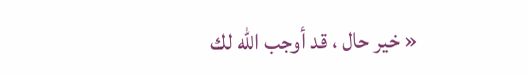« خير حال ، قد أوجب اللّه لك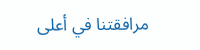مرافقتنا في أعلى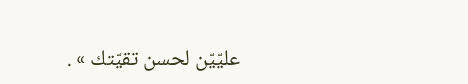عليّيّن لحسن تقيّتك » .